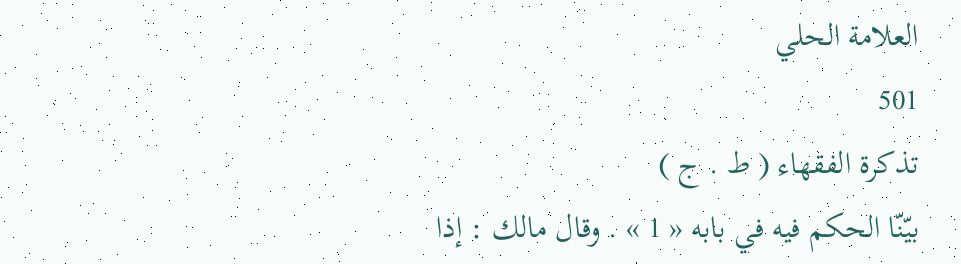العلامة الحلي
501
تذكرة الفقهاء ( ط . ج )
بيّنّا الحكم فيه في بابه « 1 » . وقال مالك : إذا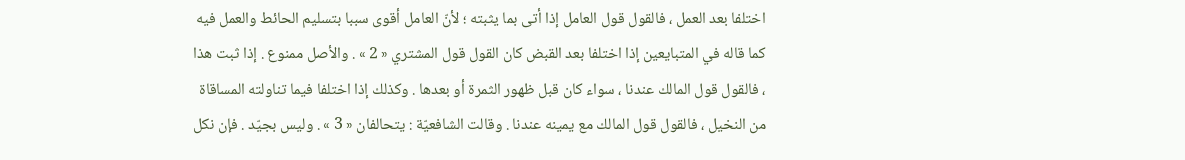اختلفا بعد العمل ، فالقول قول العامل إذا أتى بما يثبته ؛ لأنّ العامل أقوى سببا بتسليم الحائط والعمل فيه كما قاله في المتبايعين إذا اختلفا بعد القبض كان القول قول المشتري « 2 » . والأصل ممنوع . إذا ثبت هذا ، فالقول قول المالك عندنا ، سواء كان قبل ظهور الثمرة أو بعدها . وكذلك إذا اختلفا فيما تناولته المساقاة من النخيل ، فالقول قول المالك مع يمينه عندنا . وقالت الشافعيّة : يتحالفان « 3 » . وليس بجيّد . فإن نكل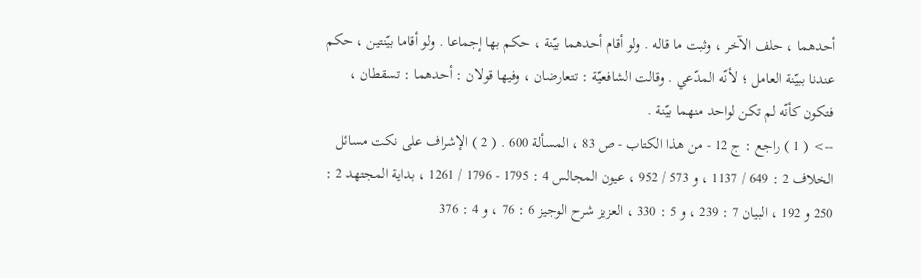أحدهما ، حلف الآخر ، وثبت ما قاله . ولو أقام أحدهما بيّنة ، حكم بها إجماعا . ولو أقاما بيّنتين ، حكم عندنا ببيّنة العامل ؛ لأنّه المدّعي . وقالت الشافعيّة : تتعارضان ، وفيها قولان : أحدهما : تسقطان ، فتكون كأنّه لم تكن لواحد منهما بيّنة .
--> ( 1 ) راجع : ج 12 - من هذا الكتاب - ص 83 ، المسألة 600 . ( 2 ) الإشراف على نكت مسائل الخلاف 2 : 649 / 1137 ، و 573 / 952 ، عيون المجالس 4 : 1795 - 1796 / 1261 ، بداية المجتهد 2 : 250 و 192 ، البيان 7 : 239 ، و 5 : 330 ، العزيز شرح الوجيز 6 : 76 ، و 4 : 376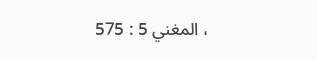، المغني 5 : 575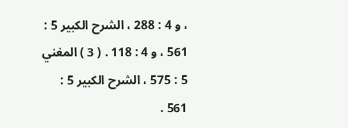، و 4 : 288 ، الشرح الكبير 5 : 561 ، و 4 : 118 . ( 3 ) المغني 5 : 575 ، الشرح الكبير 5 : 561 .